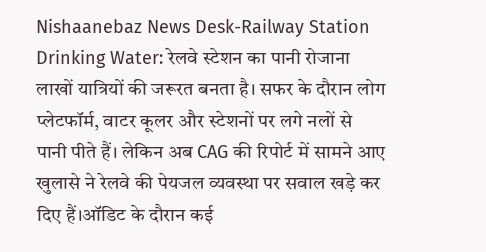Nishaanebaz News Desk-Railway Station Drinking Water: रेलवे स्टेशन का पानी रोजाना लाखों यात्रियों की जरूरत बनता है। सफर के दौरान लोग प्लेटफॉर्म, वाटर कूलर और स्टेशनों पर लगे नलों से पानी पीते हैं। लेकिन अब CAG की रिपोर्ट में सामने आए खुलासे ने रेलवे की पेयजल व्यवस्था पर सवाल खड़े कर दिए हैं।ऑडिट के दौरान कई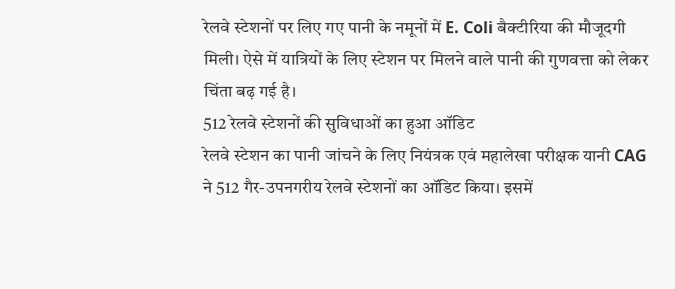रेलवे स्टेशनों पर लिए गए पानी के नमूनों में E. Coli बैक्टीरिया की मौजूदगी मिली। ऐसे में यात्रियों के लिए स्टेशन पर मिलने वाले पानी की गुणवत्ता को लेकर चिंता बढ़ गई है।
512 रेलवे स्टेशनों की सुविधाओं का हुआ ऑडिट
रेलवे स्टेशन का पानी जांचने के लिए नियंत्रक एवं महालेखा परीक्षक यानी CAG ने 512 गैर-उपनगरीय रेलवे स्टेशनों का ऑडिट किया। इसमें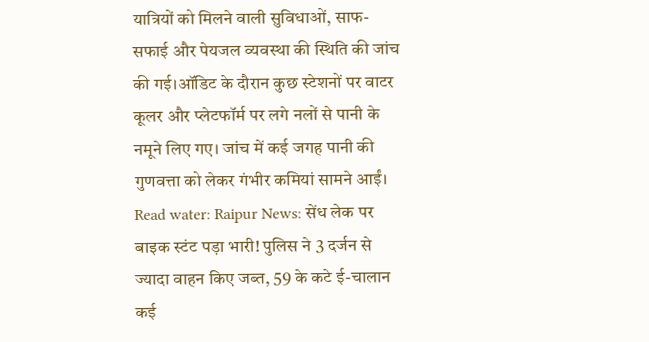यात्रियों को मिलने वाली सुविधाओं, साफ-सफाई और पेयजल व्यवस्था की स्थिति की जांच की गई।ऑडिट के दौरान कुछ स्टेशनों पर वाटर कूलर और प्लेटफॉर्म पर लगे नलों से पानी के नमूने लिए गए। जांच में कई जगह पानी की गुणवत्ता को लेकर गंभीर कमियां सामने आईं।
Read water: Raipur News: सेंध लेक पर बाइक स्टंट पड़ा भारी! पुलिस ने 3 दर्जन से ज्यादा वाहन किए जब्त, 59 के कटे ई-चालान
कई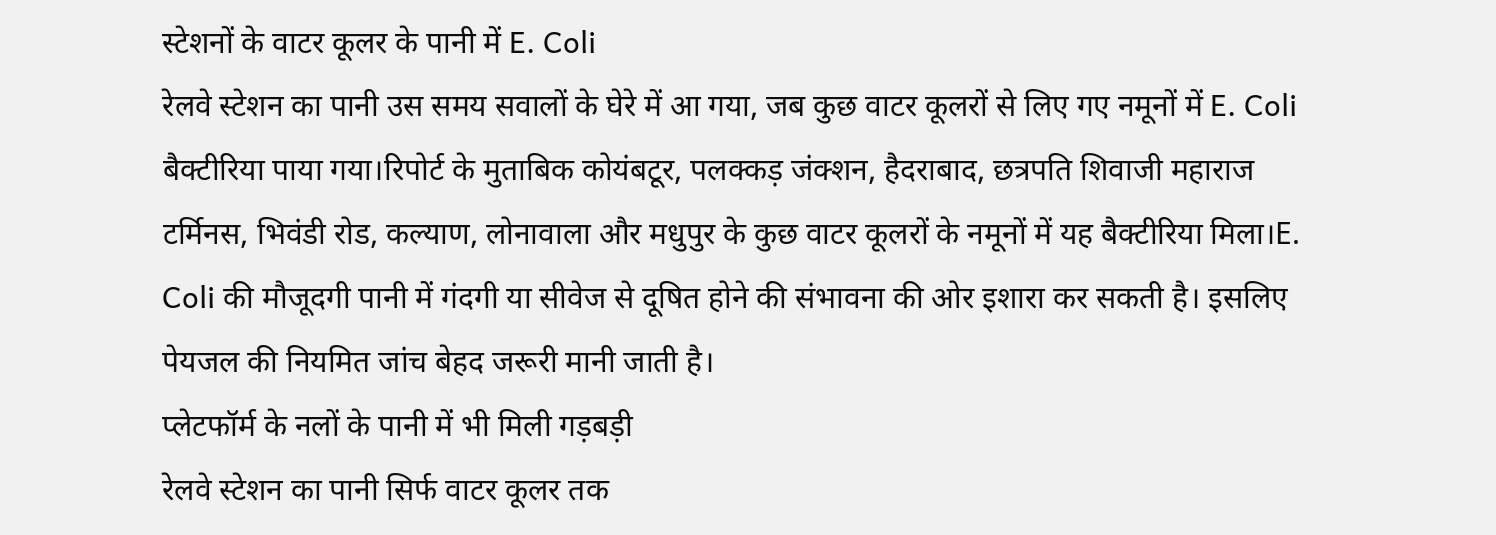स्टेशनों के वाटर कूलर के पानी में E. Coli
रेलवे स्टेशन का पानी उस समय सवालों के घेरे में आ गया, जब कुछ वाटर कूलरों से लिए गए नमूनों में E. Coli बैक्टीरिया पाया गया।रिपोर्ट के मुताबिक कोयंबटूर, पलक्कड़ जंक्शन, हैदराबाद, छत्रपति शिवाजी महाराज टर्मिनस, भिवंडी रोड, कल्याण, लोनावाला और मधुपुर के कुछ वाटर कूलरों के नमूनों में यह बैक्टीरिया मिला।E. Coli की मौजूदगी पानी में गंदगी या सीवेज से दूषित होने की संभावना की ओर इशारा कर सकती है। इसलिए पेयजल की नियमित जांच बेहद जरूरी मानी जाती है।
प्लेटफॉर्म के नलों के पानी में भी मिली गड़बड़ी
रेलवे स्टेशन का पानी सिर्फ वाटर कूलर तक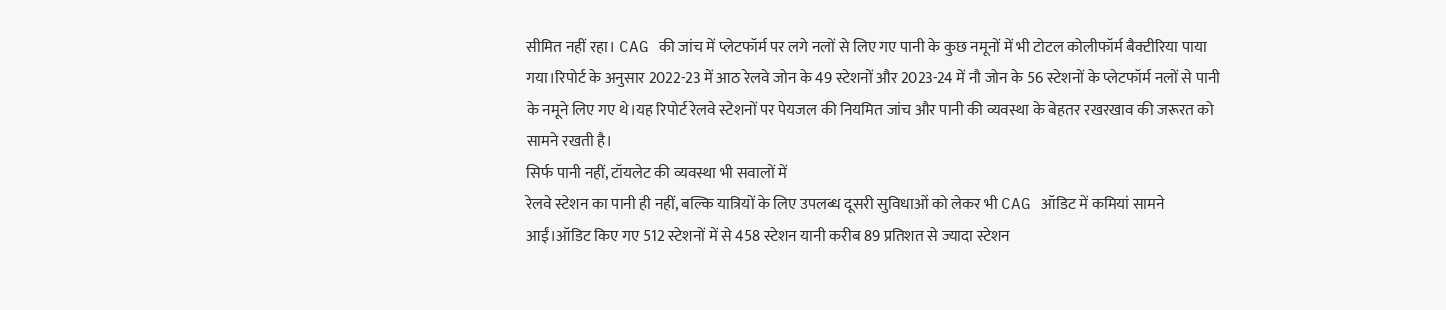सीमित नहीं रहा। CAG की जांच में प्लेटफॉर्म पर लगे नलों से लिए गए पानी के कुछ नमूनों में भी टोटल कोलीफॉर्म बैक्टीरिया पाया गया।रिपोर्ट के अनुसार 2022-23 में आठ रेलवे जोन के 49 स्टेशनों और 2023-24 में नौ जोन के 56 स्टेशनों के प्लेटफॉर्म नलों से पानी के नमूने लिए गए थे।यह रिपोर्ट रेलवे स्टेशनों पर पेयजल की नियमित जांच और पानी की व्यवस्था के बेहतर रखरखाव की जरूरत को सामने रखती है।
सिर्फ पानी नहीं, टॉयलेट की व्यवस्था भी सवालों में
रेलवे स्टेशन का पानी ही नहीं, बल्कि यात्रियों के लिए उपलब्ध दूसरी सुविधाओं को लेकर भी CAG ऑडिट में कमियां सामने आईं।ऑडिट किए गए 512 स्टेशनों में से 458 स्टेशन यानी करीब 89 प्रतिशत से ज्यादा स्टेशन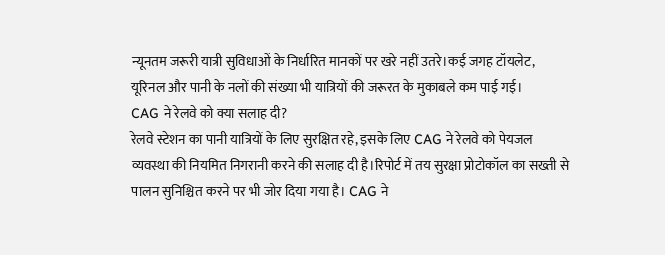न्यूनतम जरूरी यात्री सुविधाओं के निर्धारित मानकों पर खरे नहीं उतरे।कई जगह टॉयलेट, यूरिनल और पानी के नलों की संख्या भी यात्रियों की जरूरत के मुकाबले कम पाई गई।
CAG ने रेलवे को क्या सलाह दी?
रेलवे स्टेशन का पानी यात्रियों के लिए सुरक्षित रहे, इसके लिए CAG ने रेलवे को पेयजल व्यवस्था की नियमित निगरानी करने की सलाह दी है।रिपोर्ट में तय सुरक्षा प्रोटोकॉल का सख्ती से पालन सुनिश्चित करने पर भी जोर दिया गया है। CAG ने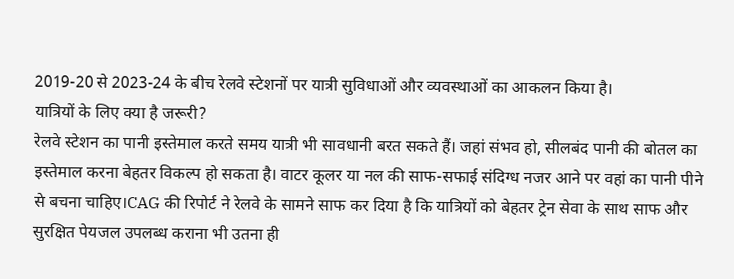2019-20 से 2023-24 के बीच रेलवे स्टेशनों पर यात्री सुविधाओं और व्यवस्थाओं का आकलन किया है।
यात्रियों के लिए क्या है जरूरी?
रेलवे स्टेशन का पानी इस्तेमाल करते समय यात्री भी सावधानी बरत सकते हैं। जहां संभव हो, सीलबंद पानी की बोतल का इस्तेमाल करना बेहतर विकल्प हो सकता है। वाटर कूलर या नल की साफ-सफाई संदिग्ध नजर आने पर वहां का पानी पीने से बचना चाहिए।CAG की रिपोर्ट ने रेलवे के सामने साफ कर दिया है कि यात्रियों को बेहतर ट्रेन सेवा के साथ साफ और सुरक्षित पेयजल उपलब्ध कराना भी उतना ही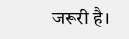जरूरी है।